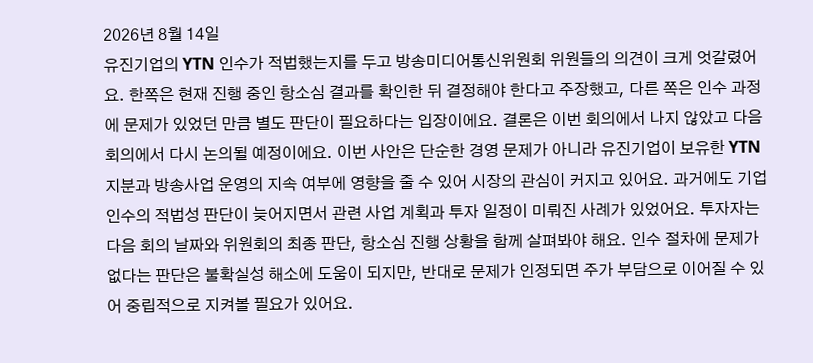2026년 8월 14일
유진기업의 YTN 인수가 적법했는지를 두고 방송미디어통신위원회 위원들의 의견이 크게 엇갈렸어요. 한쪽은 현재 진행 중인 항소심 결과를 확인한 뒤 결정해야 한다고 주장했고, 다른 쪽은 인수 과정에 문제가 있었던 만큼 별도 판단이 필요하다는 입장이에요. 결론은 이번 회의에서 나지 않았고 다음 회의에서 다시 논의될 예정이에요. 이번 사안은 단순한 경영 문제가 아니라 유진기업이 보유한 YTN 지분과 방송사업 운영의 지속 여부에 영향을 줄 수 있어 시장의 관심이 커지고 있어요. 과거에도 기업 인수의 적법성 판단이 늦어지면서 관련 사업 계획과 투자 일정이 미뤄진 사례가 있었어요. 투자자는 다음 회의 날짜와 위원회의 최종 판단, 항소심 진행 상황을 함께 살펴봐야 해요. 인수 절차에 문제가 없다는 판단은 불확실성 해소에 도움이 되지만, 반대로 문제가 인정되면 주가 부담으로 이어질 수 있어 중립적으로 지켜볼 필요가 있어요.